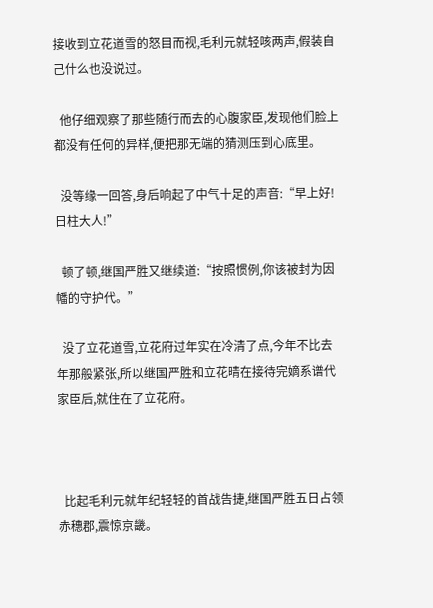接收到立花道雪的怒目而视,毛利元就轻咳两声,假装自己什么也没说过。

  他仔细观察了那些随行而去的心腹家臣,发现他们脸上都没有任何的异样,便把那无端的猜测压到心底里。

  没等缘一回答,身后响起了中气十足的声音:“早上好!日柱大人!”

  顿了顿,继国严胜又继续道:“按照惯例,你该被封为因幡的守护代。”

  没了立花道雪,立花府过年实在冷清了点,今年不比去年那般紧张,所以继国严胜和立花晴在接待完嫡系谱代家臣后,就住在了立花府。



  比起毛利元就年纪轻轻的首战告捷,继国严胜五日占领赤穗郡,震惊京畿。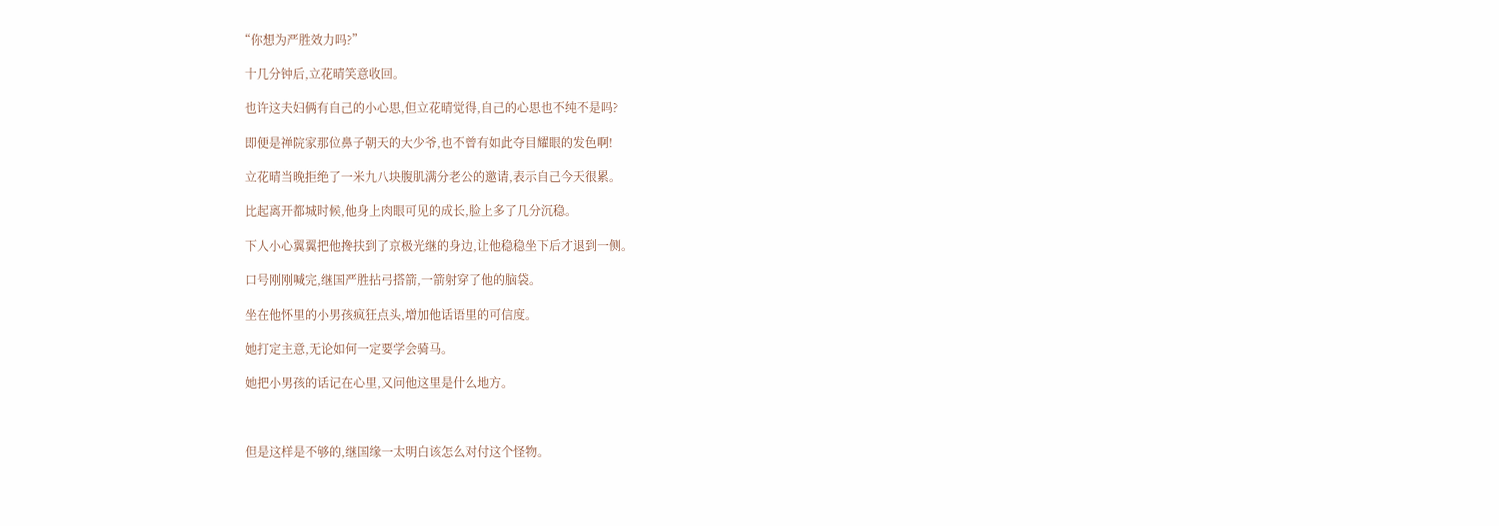“你想为严胜效力吗?”

  十几分钟后,立花晴笑意收回。

  也许这夫妇俩有自己的小心思,但立花晴觉得,自己的心思也不纯不是吗?

  即便是禅院家那位鼻子朝天的大少爷,也不曾有如此夺目耀眼的发色啊!

  立花晴当晚拒绝了一米九八块腹肌满分老公的邀请,表示自己今天很累。

  比起离开都城时候,他身上肉眼可见的成长,脸上多了几分沉稳。

  下人小心翼翼把他搀扶到了京极光继的身边,让他稳稳坐下后才退到一侧。

  口号刚刚喊完,继国严胜拈弓搭箭,一箭射穿了他的脑袋。

  坐在他怀里的小男孩疯狂点头,增加他话语里的可信度。

  她打定主意,无论如何一定要学会骑马。

  她把小男孩的话记在心里,又问他这里是什么地方。



  但是这样是不够的,继国缘一太明白该怎么对付这个怪物。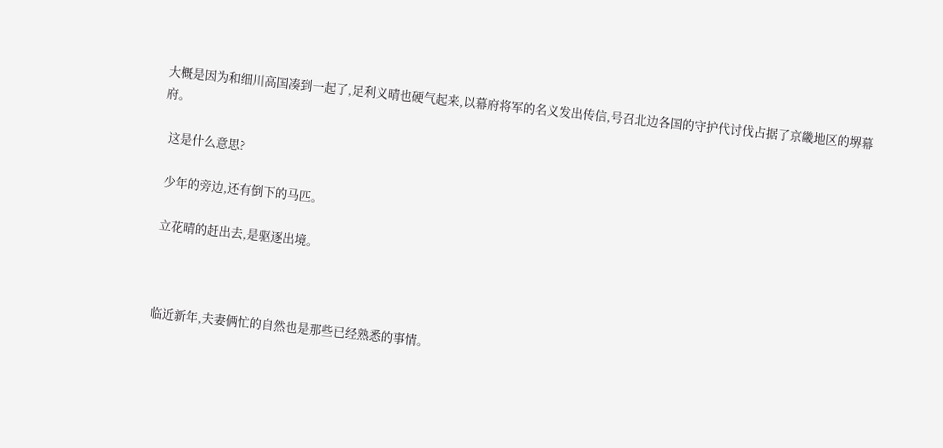大概是因为和细川高国凑到一起了,足利义晴也硬气起来,以幕府将军的名义发出传信,号召北边各国的守护代讨伐占据了京畿地区的堺幕府。

  这是什么意思?

  少年的旁边,还有倒下的马匹。

  立花晴的赶出去,是驱逐出境。



  临近新年,夫妻俩忙的自然也是那些已经熟悉的事情。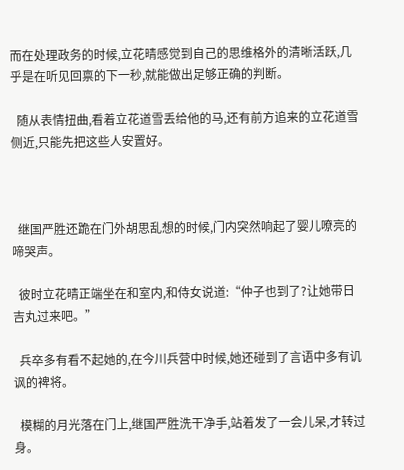而在处理政务的时候,立花晴感觉到自己的思维格外的清晰活跃,几乎是在听见回禀的下一秒,就能做出足够正确的判断。

  随从表情扭曲,看着立花道雪丢给他的马,还有前方追来的立花道雪侧近,只能先把这些人安置好。



  继国严胜还跪在门外胡思乱想的时候,门内突然响起了婴儿嘹亮的啼哭声。

  彼时立花晴正端坐在和室内,和侍女说道:“仲子也到了?让她带日吉丸过来吧。”

  兵卒多有看不起她的,在今川兵营中时候,她还碰到了言语中多有讥讽的裨将。

  模糊的月光落在门上,继国严胜洗干净手,站着发了一会儿呆,才转过身。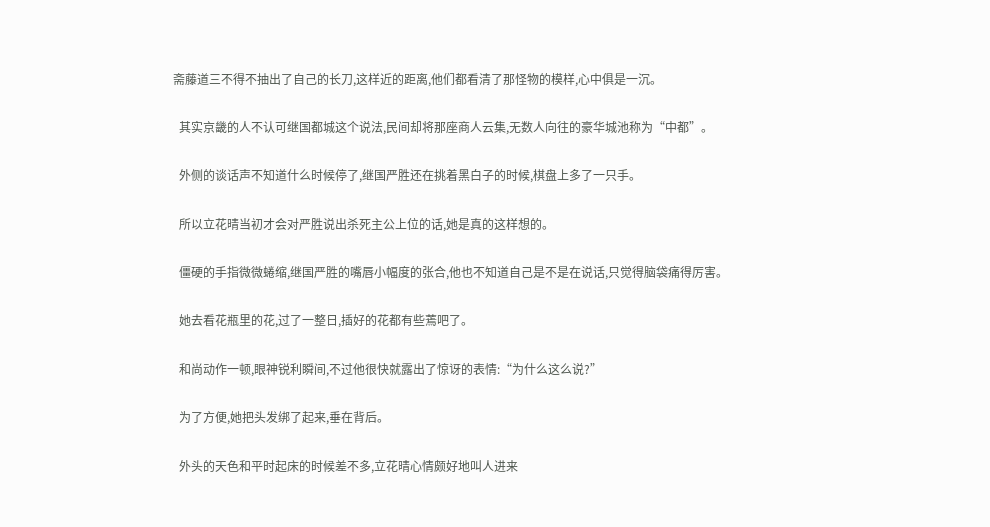斋藤道三不得不抽出了自己的长刀,这样近的距离,他们都看清了那怪物的模样,心中俱是一沉。

  其实京畿的人不认可继国都城这个说法,民间却将那座商人云集,无数人向往的豪华城池称为“中都”。

  外侧的谈话声不知道什么时候停了,继国严胜还在挑着黑白子的时候,棋盘上多了一只手。

  所以立花晴当初才会对严胜说出杀死主公上位的话,她是真的这样想的。

  僵硬的手指微微蜷缩,继国严胜的嘴唇小幅度的张合,他也不知道自己是不是在说话,只觉得脑袋痛得厉害。

  她去看花瓶里的花,过了一整日,插好的花都有些蔫吧了。

  和尚动作一顿,眼神锐利瞬间,不过他很快就露出了惊讶的表情:“为什么这么说?”

  为了方便,她把头发绑了起来,垂在背后。

  外头的天色和平时起床的时候差不多,立花晴心情颇好地叫人进来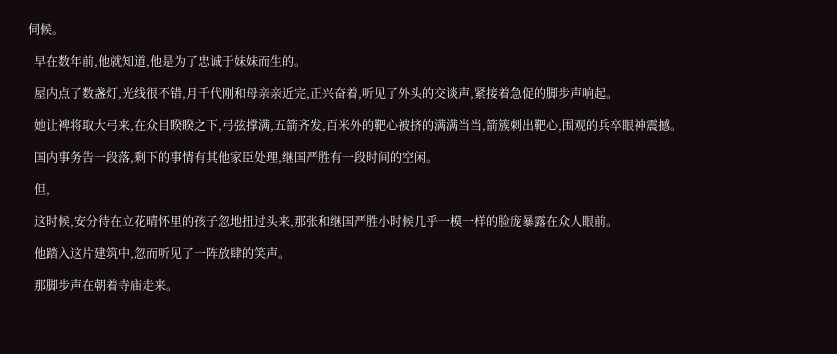伺候。

  早在数年前,他就知道,他是为了忠诚于妹妹而生的。

  屋内点了数盏灯,光线很不错,月千代刚和母亲亲近完,正兴奋着,听见了外头的交谈声,紧接着急促的脚步声响起。

  她让裨将取大弓来,在众目睽睽之下,弓弦撑满,五箭齐发,百米外的靶心被挤的满满当当,箭簇刺出靶心,围观的兵卒眼神震撼。

  国内事务告一段落,剩下的事情有其他家臣处理,继国严胜有一段时间的空闲。

  但,

  这时候,安分待在立花晴怀里的孩子忽地扭过头来,那张和继国严胜小时候几乎一模一样的脸庞暴露在众人眼前。

  他踏入这片建筑中,忽而听见了一阵放肆的笑声。

  那脚步声在朝着寺庙走来。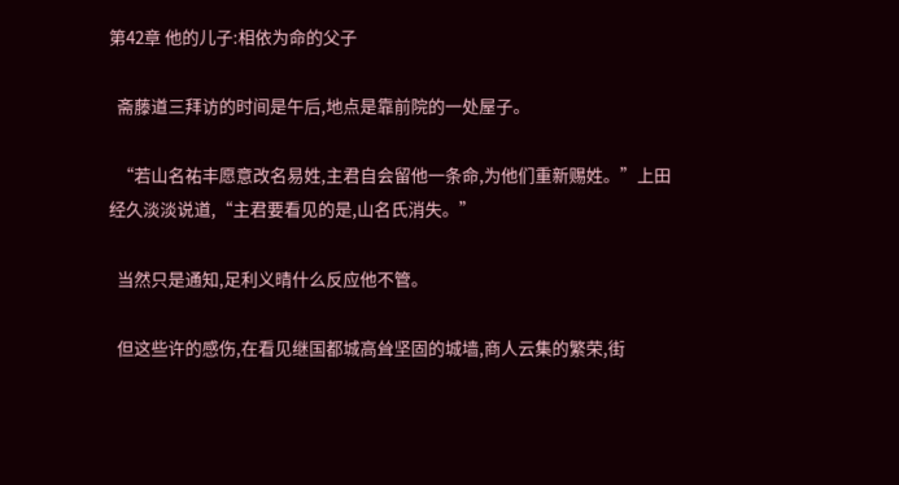第42章 他的儿子:相依为命的父子

  斋藤道三拜访的时间是午后,地点是靠前院的一处屋子。

  “若山名祐丰愿意改名易姓,主君自会留他一条命,为他们重新赐姓。”上田经久淡淡说道,“主君要看见的是,山名氏消失。”

  当然只是通知,足利义晴什么反应他不管。

  但这些许的感伤,在看见继国都城高耸坚固的城墙,商人云集的繁荣,街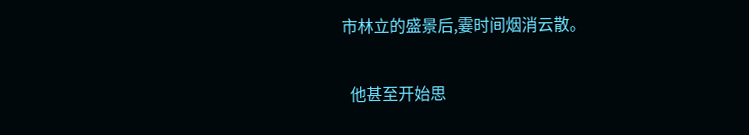市林立的盛景后,霎时间烟消云散。

  他甚至开始思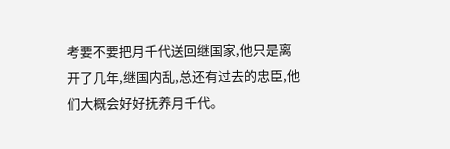考要不要把月千代送回继国家,他只是离开了几年,继国内乱,总还有过去的忠臣,他们大概会好好抚养月千代。